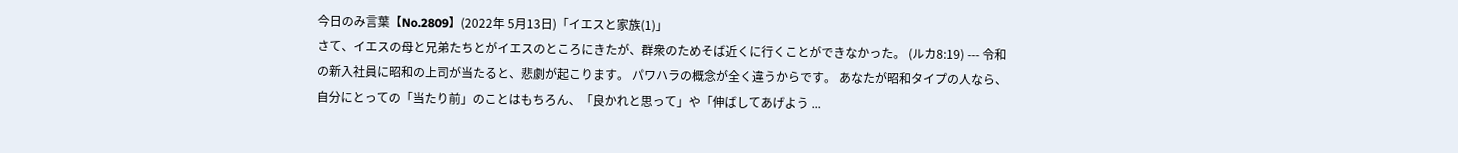今日のみ言葉【No.2809】(2022年 5月13日)「イエスと家族(1)」
さて、イエスの母と兄弟たちとがイエスのところにきたが、群衆のためそば近くに行くことができなかった。 (ルカ8:19) --- 令和の新入社員に昭和の上司が当たると、悲劇が起こります。 パワハラの概念が全く違うからです。 あなたが昭和タイプの人なら、自分にとっての「当たり前」のことはもちろん、「良かれと思って」や「伸ばしてあげよう ...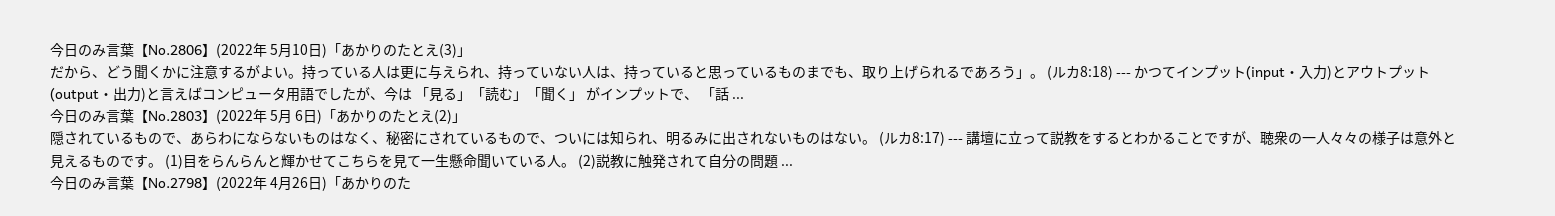今日のみ言葉【No.2806】(2022年 5月10日)「あかりのたとえ(3)」
だから、どう聞くかに注意するがよい。持っている人は更に与えられ、持っていない人は、持っていると思っているものまでも、取り上げられるであろう」。 (ルカ8:18) --- かつてインプット(input・入力)とアウトプット(output・出力)と言えばコンピュータ用語でしたが、今は 「見る」「読む」「聞く」 がインプットで、 「話 ...
今日のみ言葉【No.2803】(2022年 5月 6日)「あかりのたとえ(2)」
隠されているもので、あらわにならないものはなく、秘密にされているもので、ついには知られ、明るみに出されないものはない。 (ルカ8:17) --- 講壇に立って説教をするとわかることですが、聴衆の一人々々の様子は意外と見えるものです。 (1)目をらんらんと輝かせてこちらを見て一生懸命聞いている人。 (2)説教に触発されて自分の問題 ...
今日のみ言葉【No.2798】(2022年 4月26日)「あかりのた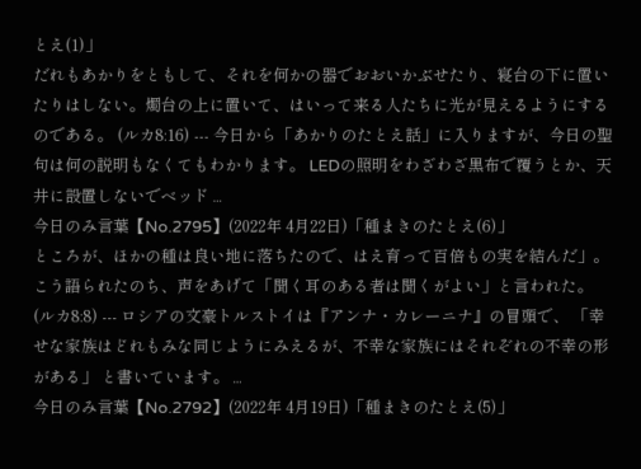とえ(1)」
だれもあかりをともして、それを何かの器でおおいかぶせたり、寝台の下に置いたりはしない。燭台の上に置いて、はいって来る人たちに光が見えるようにするのである。 (ルカ8:16) --- 今日から「あかりのたとえ話」に入りますが、今日の聖句は何の説明もなくてもわかります。 LEDの照明をわざわざ黒布で覆うとか、天井に設置しないでベッド ...
今日のみ言葉【No.2795】(2022年 4月22日)「種まきのたとえ(6)」
ところが、ほかの種は良い地に落ちたので、はえ育って百倍もの実を結んだ」。こう語られたのち、声をあげて「聞く耳のある者は聞くがよい」と言われた。 (ルカ8:8) --- ロシアの文豪トルストイは『アンナ・カレーニナ』の冒頭で、 「幸せな家族はどれもみな同じようにみえるが、不幸な家族にはそれぞれの不幸の形がある」 と書いています。 ...
今日のみ言葉【No.2792】(2022年 4月19日)「種まきのたとえ(5)」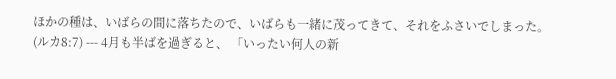ほかの種は、いばらの間に落ちたので、いばらも一緒に茂ってきて、それをふさいでしまった。 (ルカ8:7) --- 4月も半ばを過ぎると、 「いったい何人の新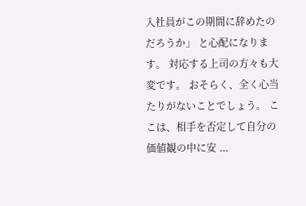入社員がこの期間に辞めたのだろうか」 と心配になります。 対応する上司の方々も大変です。 おそらく、全く心当たりがないことでしょう。 ここは、相手を否定して自分の価値観の中に安 ...